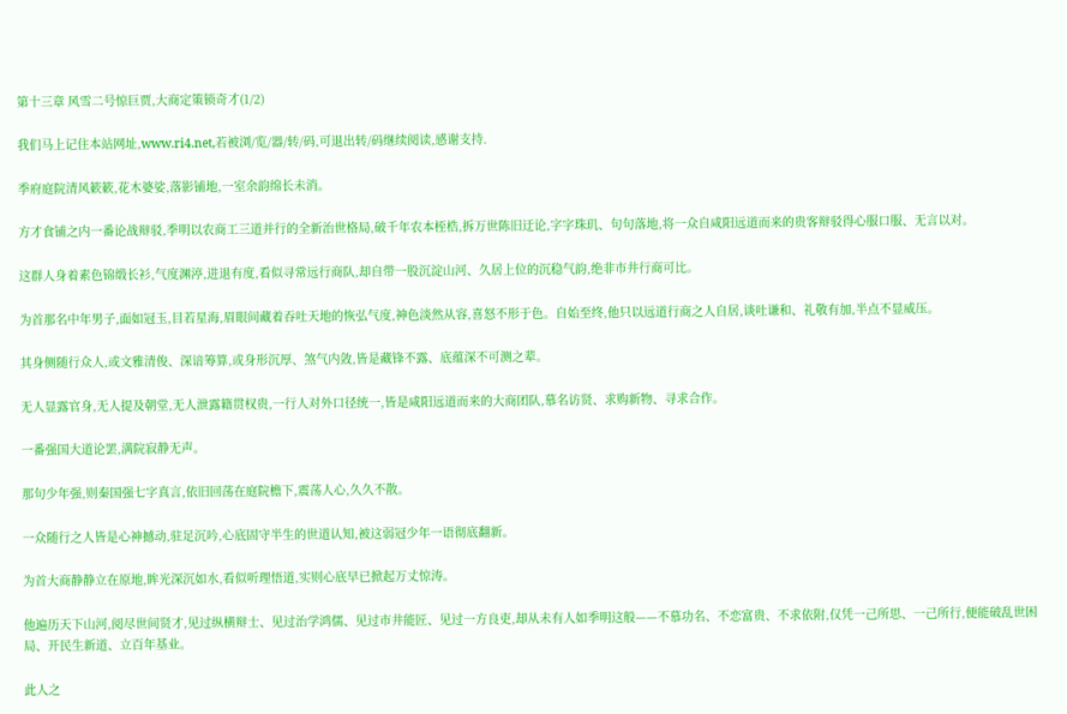第十三章 风雪二号惊巨贾,大商定策锁奇才(1/2)

我们马上记住本站网址,www.ri4.net,若被浏/览/器/转/码,可退出转/码继续阅读,感谢支持.

季府庭院清风簌簌,花木婆娑,落影铺地,一室余韵绵长未消。

方才食铺之内一番论战辩驳,季明以农商工三道并行的全新治世格局,破千年农本桎梏,拆万世陈旧迂论,字字珠玑、句句落地,将一众自咸阳远道而来的贵客辩驳得心服口服、无言以对。

这群人身着素色锦缎长衫,气度渊渟,进退有度,看似寻常远行商队,却自带一股沉淀山河、久居上位的沉稳气韵,绝非市井行商可比。

为首那名中年男子,面如冠玉,目若星海,眉眼间藏着吞吐天地的恢弘气度,神色淡然从容,喜怒不形于色。自始至终,他只以远道行商之人自居,谈吐谦和、礼敬有加,半点不显威压。

其身侧随行众人,或文雅清俊、深谙筹算,或身形沉厚、煞气内敛,皆是藏锋不露、底蕴深不可测之辈。

无人显露官身,无人提及朝堂,无人泄露籍贯权贵,一行人对外口径统一,皆是咸阳远道而来的大商团队,慕名访贤、求购新物、寻求合作。

一番强国大道论罢,满院寂静无声。

那句少年强,则秦国强七字真言,依旧回荡在庭院檐下,震荡人心,久久不散。

一众随行之人皆是心神撼动,驻足沉吟,心底固守半生的世道认知,被这弱冠少年一语彻底翻新。

为首大商静静立在原地,眸光深沉如水,看似听理悟道,实则心底早已掀起万丈惊涛。

他遍历天下山河,阅尽世间贤才,见过纵横辩士、见过治学鸿儒、见过市井能匠、见过一方良吏,却从未有人如季明这般——不慕功名、不恋富贵、不求依附,仅凭一己所思、一己所行,便能破乱世困局、开民生新道、立百年基业。

此人之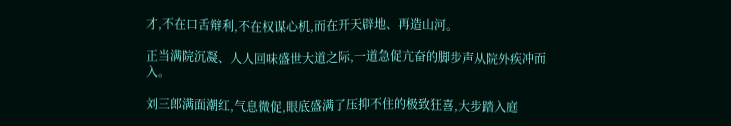才,不在口舌辩利,不在权谋心机,而在开天辟地、再造山河。

正当满院沉凝、人人回味盛世大道之际,一道急促亢奋的脚步声从院外疾冲而入。

刘三郎满面潮红,气息微促,眼底盛满了压抑不住的极致狂喜,大步踏入庭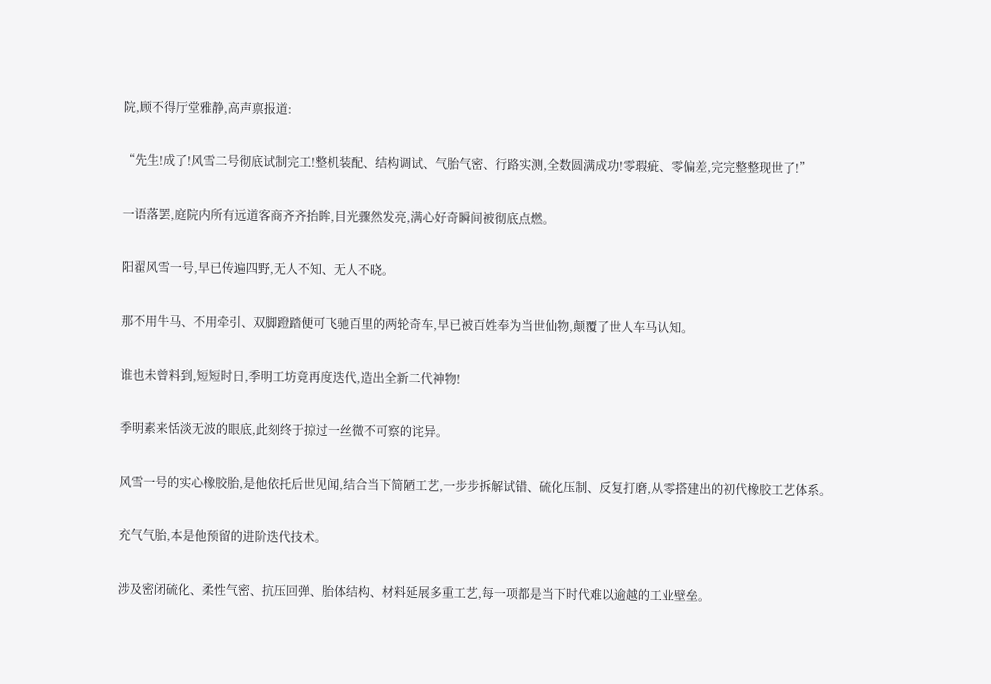院,顾不得厅堂雅静,高声禀报道:

“先生!成了!风雪二号彻底试制完工!整机装配、结构调试、气胎气密、行路实测,全数圆满成功!零瑕疵、零偏差,完完整整现世了!”

一语落罢,庭院内所有远道客商齐齐抬眸,目光骤然发亮,满心好奇瞬间被彻底点燃。

阳翟风雪一号,早已传遍四野,无人不知、无人不晓。

那不用牛马、不用牵引、双脚蹬踏便可飞驰百里的两轮奇车,早已被百姓奉为当世仙物,颠覆了世人车马认知。

谁也未曾料到,短短时日,季明工坊竟再度迭代,造出全新二代神物!

季明素来恬淡无波的眼底,此刻终于掠过一丝微不可察的诧异。

风雪一号的实心橡胶胎,是他依托后世见闻,结合当下简陋工艺,一步步拆解试错、硫化压制、反复打磨,从零搭建出的初代橡胶工艺体系。

充气气胎,本是他预留的进阶迭代技术。

涉及密闭硫化、柔性气密、抗压回弹、胎体结构、材料延展多重工艺,每一项都是当下时代难以逾越的工业壁垒。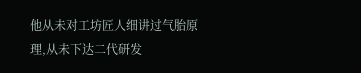他从未对工坊匠人细讲过气胎原理,从未下达二代研发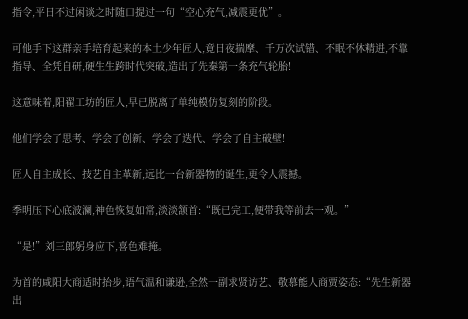指令,平日不过闲谈之时随口提过一句“空心充气,减震更优”。

可他手下这群亲手培育起来的本土少年匠人,竟日夜揣摩、千万次试错、不眠不休精进,不靠指导、全凭自研,硬生生跨时代突破,造出了先秦第一条充气轮胎!

这意味着,阳翟工坊的匠人,早已脱离了单纯模仿复刻的阶段。

他们学会了思考、学会了创新、学会了迭代、学会了自主破壁!

匠人自主成长、技艺自主革新,远比一台新器物的诞生,更令人震撼。

季明压下心底波澜,神色恢复如常,淡淡颔首:“既已完工,便带我等前去一观。”

“是!”刘三郎躬身应下,喜色难掩。

为首的咸阳大商适时抬步,语气温和谦逊,全然一副求贤访艺、敬慕能人商贾姿态:“先生新器出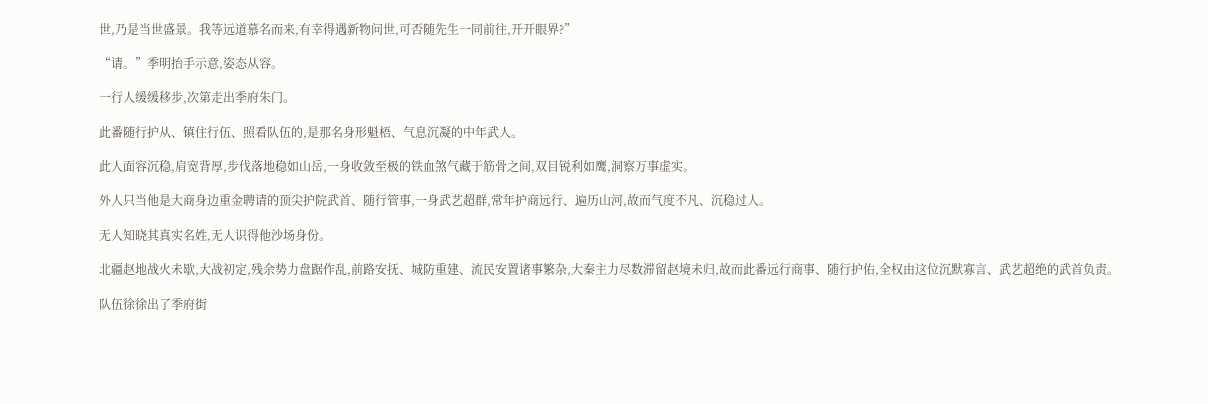世,乃是当世盛景。我等远道慕名而来,有幸得遇新物问世,可否随先生一同前往,开开眼界?”

“请。”季明抬手示意,姿态从容。

一行人缓缓移步,次第走出季府朱门。

此番随行护从、镇住行伍、照看队伍的,是那名身形魁梧、气息沉凝的中年武人。

此人面容沉稳,肩宽背厚,步伐落地稳如山岳,一身收敛至极的铁血煞气藏于筋骨之间,双目锐利如鹰,洞察万事虚实。

外人只当他是大商身边重金聘请的顶尖护院武首、随行管事,一身武艺超群,常年护商远行、遍历山河,故而气度不凡、沉稳过人。

无人知晓其真实名姓,无人识得他沙场身份。

北疆赵地战火未歇,大战初定,残余势力盘踞作乱,前路安抚、城防重建、流民安置诸事繁杂,大秦主力尽数滞留赵境未归,故而此番远行商事、随行护佑,全权由这位沉默寡言、武艺超绝的武首负责。

队伍徐徐出了季府街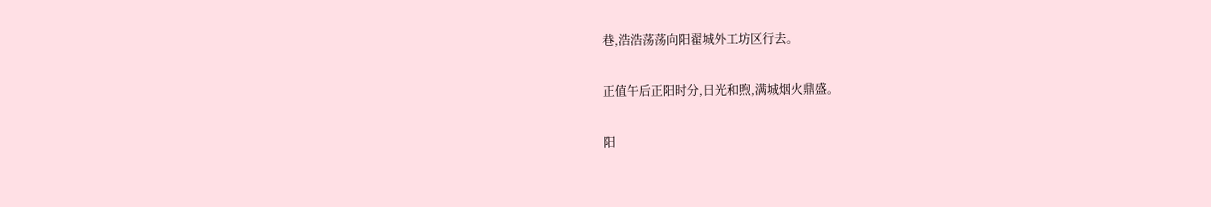巷,浩浩荡荡向阳翟城外工坊区行去。

正值午后正阳时分,日光和煦,满城烟火鼎盛。

阳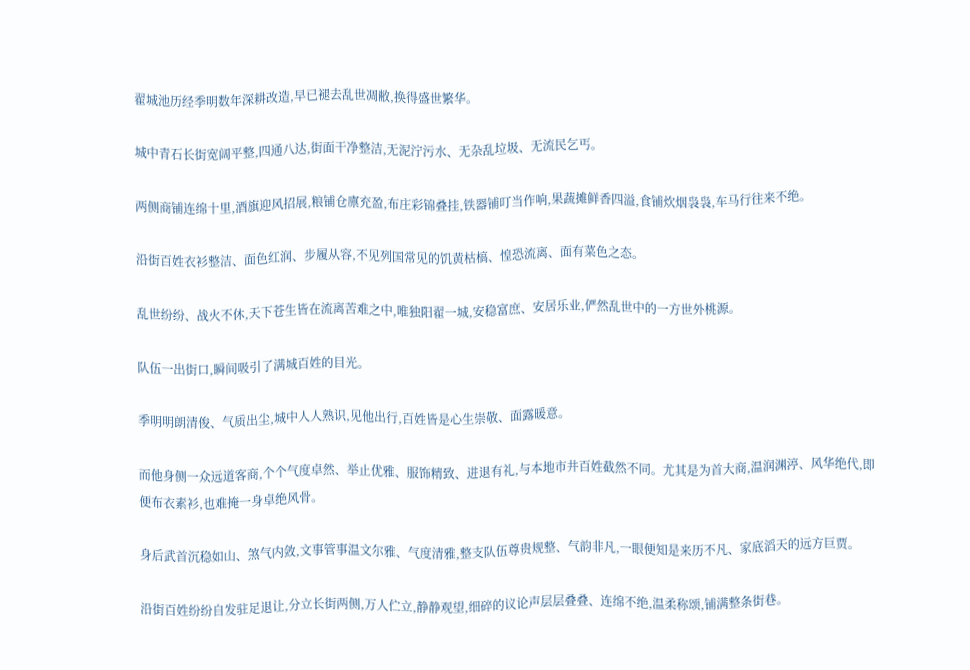翟城池历经季明数年深耕改造,早已褪去乱世凋敝,换得盛世繁华。

城中青石长街宽阔平整,四通八达,街面干净整洁,无泥泞污水、无杂乱垃圾、无流民乞丐。

两侧商铺连绵十里,酒旗迎风招展,粮铺仓廪充盈,布庄彩锦叠挂,铁器铺叮当作响,果蔬摊鲜香四溢,食铺炊烟袅袅,车马行往来不绝。

沿街百姓衣衫整洁、面色红润、步履从容,不见列国常见的饥黄枯槁、惶恐流离、面有菜色之态。

乱世纷纷、战火不休,天下苍生皆在流离苦难之中,唯独阳翟一城,安稳富庶、安居乐业,俨然乱世中的一方世外桃源。

队伍一出街口,瞬间吸引了满城百姓的目光。

季明明朗清俊、气质出尘,城中人人熟识,见他出行,百姓皆是心生崇敬、面露暖意。

而他身侧一众远道客商,个个气度卓然、举止优雅、服饰精致、进退有礼,与本地市井百姓截然不同。尤其是为首大商,温润渊渟、风华绝代,即便布衣素衫,也难掩一身卓绝风骨。

身后武首沉稳如山、煞气内敛,文事管事温文尔雅、气度清雅,整支队伍尊贵规整、气韵非凡,一眼便知是来历不凡、家底滔天的远方巨贾。

沿街百姓纷纷自发驻足退让,分立长街两侧,万人伫立,静静观望,细碎的议论声层层叠叠、连绵不绝,温柔称颂,铺满整条街巷。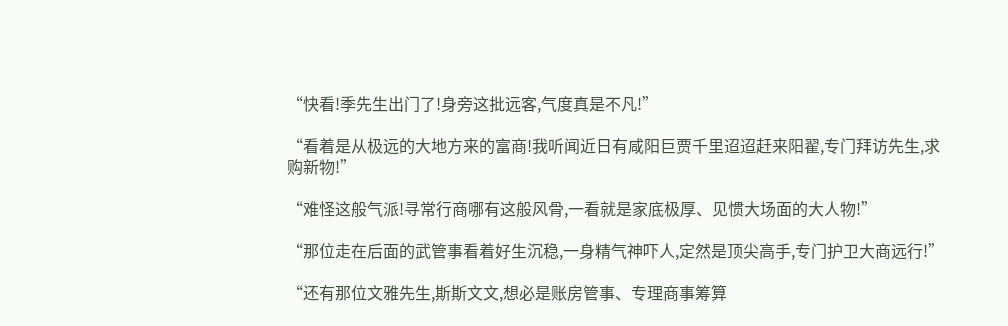“快看!季先生出门了!身旁这批远客,气度真是不凡!”

“看着是从极远的大地方来的富商!我听闻近日有咸阳巨贾千里迢迢赶来阳翟,专门拜访先生,求购新物!”

“难怪这般气派!寻常行商哪有这般风骨,一看就是家底极厚、见惯大场面的大人物!”

“那位走在后面的武管事看着好生沉稳,一身精气神吓人,定然是顶尖高手,专门护卫大商远行!”

“还有那位文雅先生,斯斯文文,想必是账房管事、专理商事筹算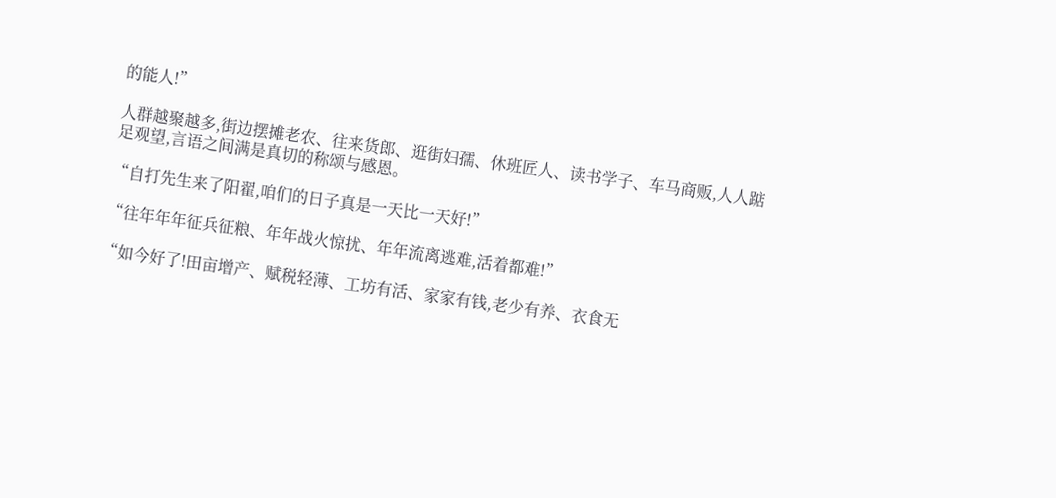的能人!”

人群越聚越多,街边摆摊老农、往来货郎、逛街妇孺、休班匠人、读书学子、车马商贩,人人踮足观望,言语之间满是真切的称颂与感恩。

“自打先生来了阳翟,咱们的日子真是一天比一天好!”

“往年年年征兵征粮、年年战火惊扰、年年流离逃难,活着都难!”

“如今好了!田亩增产、赋税轻薄、工坊有活、家家有钱,老少有养、衣食无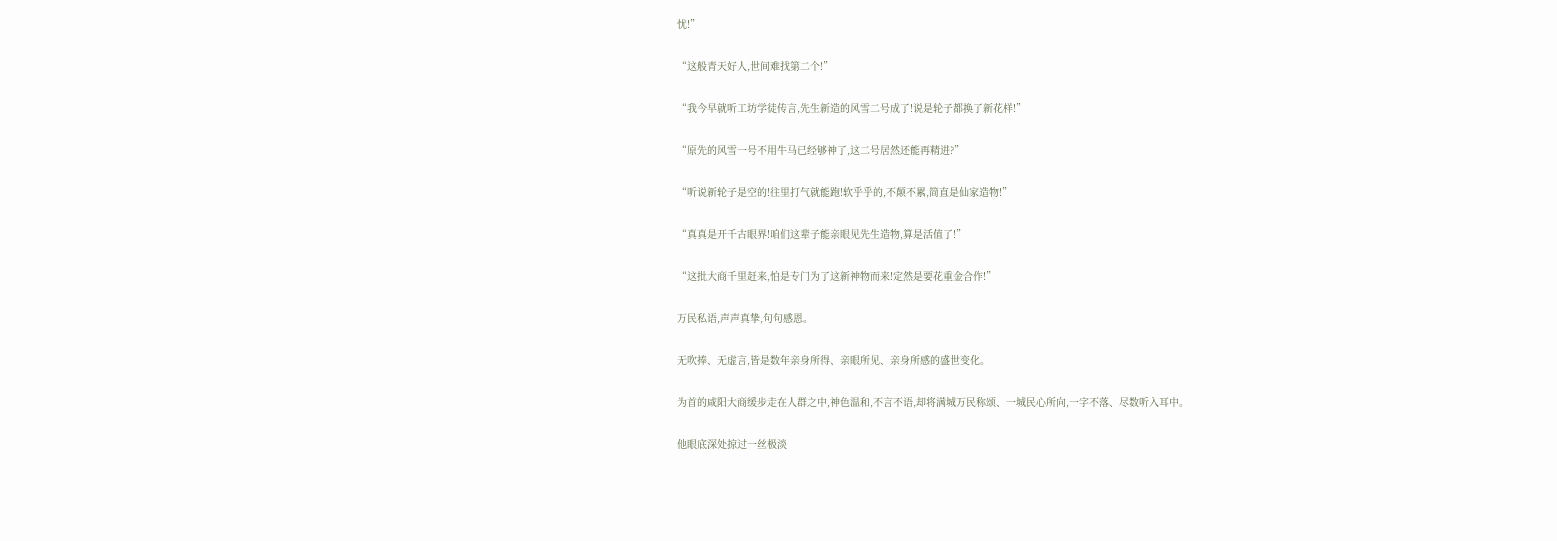忧!”

“这般青天好人,世间难找第二个!”

“我今早就听工坊学徒传言,先生新造的风雪二号成了!说是轮子都换了新花样!”

“原先的风雪一号不用牛马已经够神了,这二号居然还能再精进?”

“听说新轮子是空的!往里打气就能跑!软乎乎的,不颠不累,简直是仙家造物!”

“真真是开千古眼界!咱们这辈子能亲眼见先生造物,算是活值了!”

“这批大商千里赶来,怕是专门为了这新神物而来!定然是要花重金合作!”

万民私语,声声真挚,句句感恩。

无吹捧、无虚言,皆是数年亲身所得、亲眼所见、亲身所感的盛世变化。

为首的咸阳大商缓步走在人群之中,神色温和,不言不语,却将满城万民称颂、一城民心所向,一字不落、尽数听入耳中。

他眼底深处掠过一丝极淡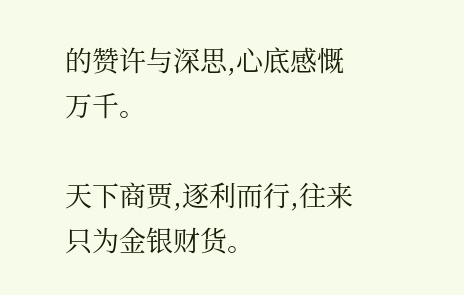的赞许与深思,心底感慨万千。

天下商贾,逐利而行,往来只为金银财货。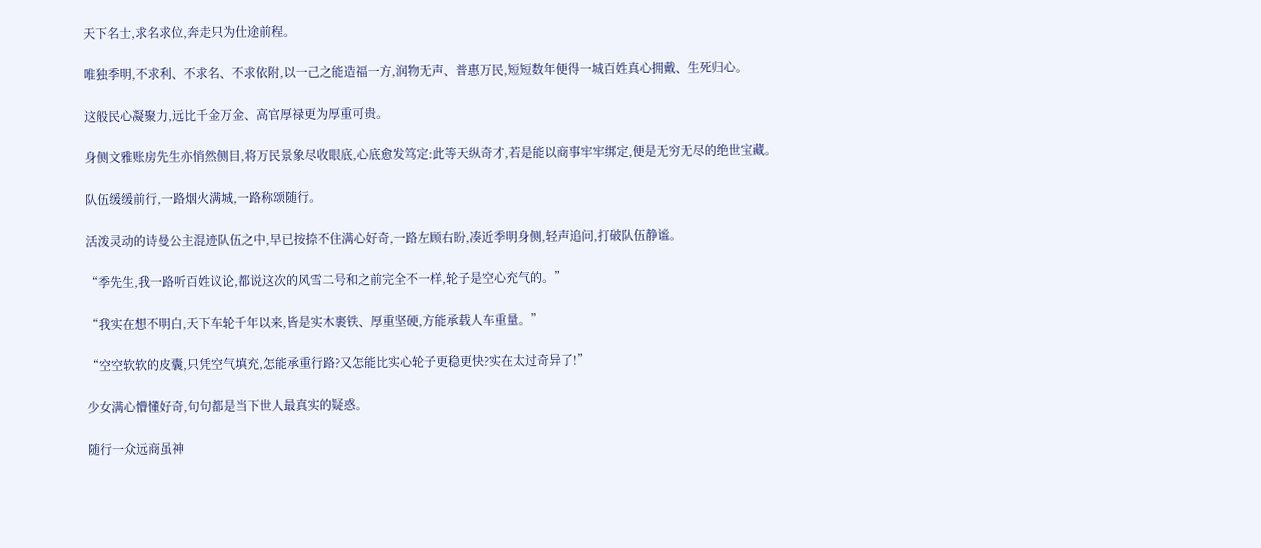天下名士,求名求位,奔走只为仕途前程。

唯独季明,不求利、不求名、不求依附,以一己之能造福一方,润物无声、普惠万民,短短数年便得一城百姓真心拥戴、生死归心。

这般民心凝聚力,远比千金万金、高官厚禄更为厚重可贵。

身侧文雅账房先生亦悄然侧目,将万民景象尽收眼底,心底愈发笃定:此等天纵奇才,若是能以商事牢牢绑定,便是无穷无尽的绝世宝藏。

队伍缓缓前行,一路烟火满城,一路称颂随行。

活泼灵动的诗曼公主混迹队伍之中,早已按捺不住满心好奇,一路左顾右盼,凑近季明身侧,轻声追问,打破队伍静谧。

“季先生,我一路听百姓议论,都说这次的风雪二号和之前完全不一样,轮子是空心充气的。”

“我实在想不明白,天下车轮千年以来,皆是实木裹铁、厚重坚硬,方能承载人车重量。”

“空空软软的皮囊,只凭空气填充,怎能承重行路?又怎能比实心轮子更稳更快?实在太过奇异了!”

少女满心懵懂好奇,句句都是当下世人最真实的疑惑。

随行一众远商虽神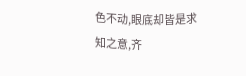色不动,眼底却皆是求知之意,齐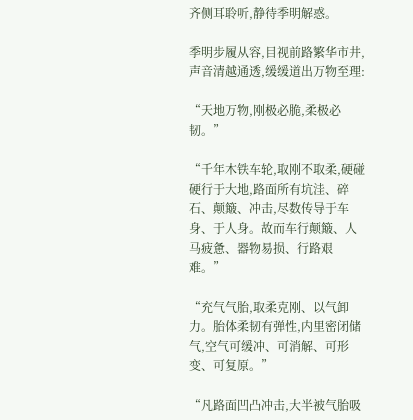齐侧耳聆听,静待季明解惑。

季明步履从容,目视前路繁华市井,声音清越通透,缓缓道出万物至理:

“天地万物,刚极必脆,柔极必韧。”

“千年木铁车轮,取刚不取柔,硬碰硬行于大地,路面所有坑洼、碎石、颠簸、冲击,尽数传导于车身、于人身。故而车行颠簸、人马疲惫、器物易损、行路艰难。”

“充气气胎,取柔克刚、以气卸力。胎体柔韧有弹性,内里密闭储气,空气可缓冲、可消解、可形变、可复原。”

“凡路面凹凸冲击,大半被气胎吸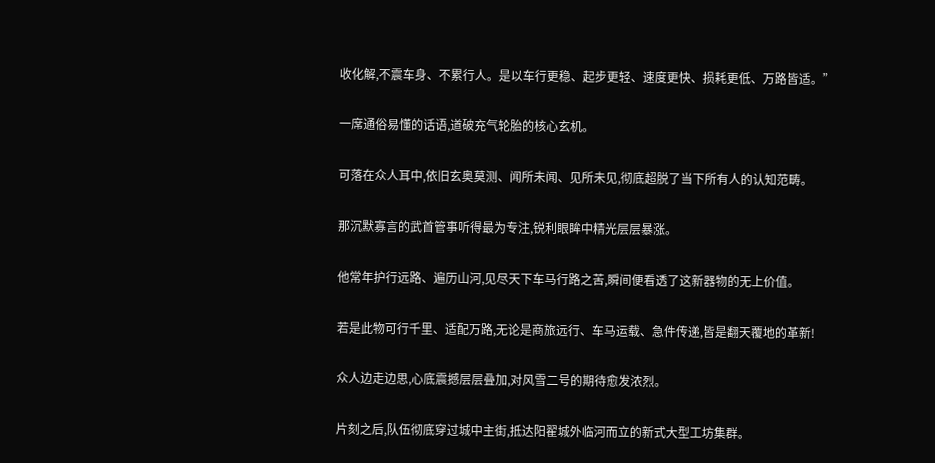收化解,不震车身、不累行人。是以车行更稳、起步更轻、速度更快、损耗更低、万路皆适。”

一席通俗易懂的话语,道破充气轮胎的核心玄机。

可落在众人耳中,依旧玄奥莫测、闻所未闻、见所未见,彻底超脱了当下所有人的认知范畴。

那沉默寡言的武首管事听得最为专注,锐利眼眸中精光层层暴涨。

他常年护行远路、遍历山河,见尽天下车马行路之苦,瞬间便看透了这新器物的无上价值。

若是此物可行千里、适配万路,无论是商旅远行、车马运载、急件传递,皆是翻天覆地的革新!

众人边走边思,心底震撼层层叠加,对风雪二号的期待愈发浓烈。

片刻之后,队伍彻底穿过城中主街,抵达阳翟城外临河而立的新式大型工坊集群。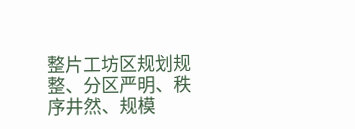整片工坊区规划规整、分区严明、秩序井然、规模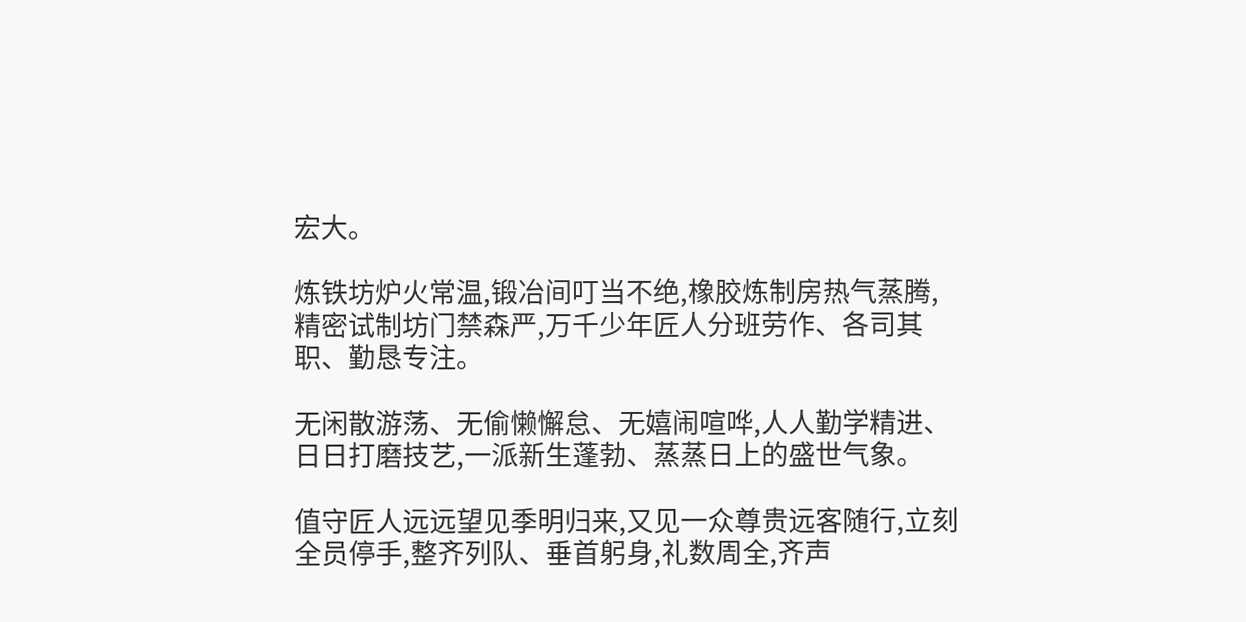宏大。

炼铁坊炉火常温,锻冶间叮当不绝,橡胶炼制房热气蒸腾,精密试制坊门禁森严,万千少年匠人分班劳作、各司其职、勤恳专注。

无闲散游荡、无偷懒懈怠、无嬉闹喧哗,人人勤学精进、日日打磨技艺,一派新生蓬勃、蒸蒸日上的盛世气象。

值守匠人远远望见季明归来,又见一众尊贵远客随行,立刻全员停手,整齐列队、垂首躬身,礼数周全,齐声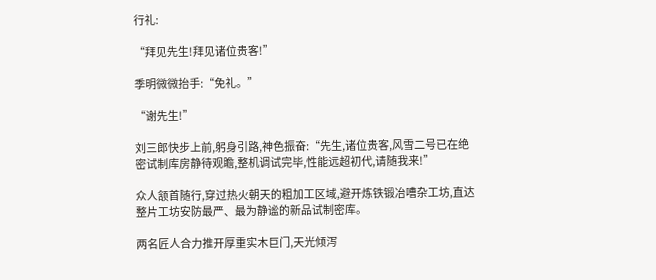行礼:

“拜见先生!拜见诸位贵客!”

季明微微抬手:“免礼。”

“谢先生!”

刘三郎快步上前,躬身引路,神色振奋:“先生,诸位贵客,风雪二号已在绝密试制库房静待观瞻,整机调试完毕,性能远超初代,请随我来!”

众人颔首随行,穿过热火朝天的粗加工区域,避开炼铁锻冶嘈杂工坊,直达整片工坊安防最严、最为静谧的新品试制密库。

两名匠人合力推开厚重实木巨门,天光倾泻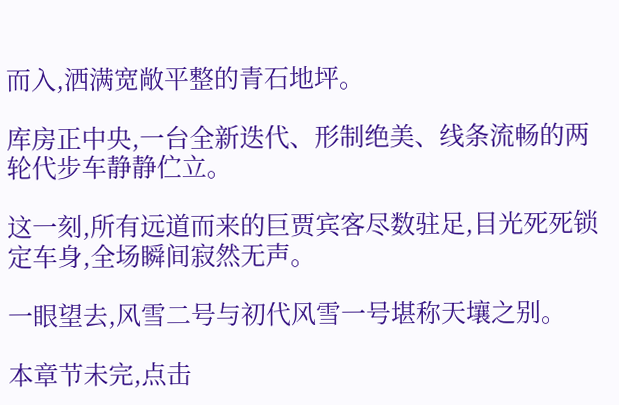而入,洒满宽敞平整的青石地坪。

库房正中央,一台全新迭代、形制绝美、线条流畅的两轮代步车静静伫立。

这一刻,所有远道而来的巨贾宾客尽数驻足,目光死死锁定车身,全场瞬间寂然无声。

一眼望去,风雪二号与初代风雪一号堪称天壤之别。

本章节未完,点击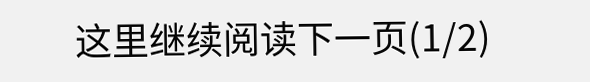这里继续阅读下一页(1/2)